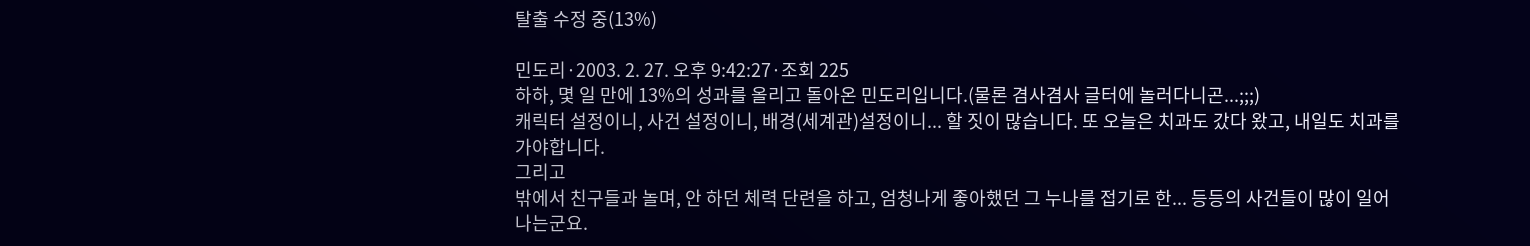탈출 수정 중(13%)

민도리·2003. 2. 27. 오후 9:42:27·조회 225
하하, 몇 일 만에 13%의 성과를 올리고 돌아온 민도리입니다.(물론 겸사겸사 글터에 놀러다니곤...;;;)
캐릭터 설정이니, 사건 설정이니, 배경(세계관)설정이니... 할 짓이 많습니다. 또 오늘은 치과도 갔다 왔고, 내일도 치과를 가야합니다.
그리고
밖에서 친구들과 놀며, 안 하던 체력 단련을 하고, 엄청나게 좋아했던 그 누나를 접기로 한... 등등의 사건들이 많이 일어나는군요.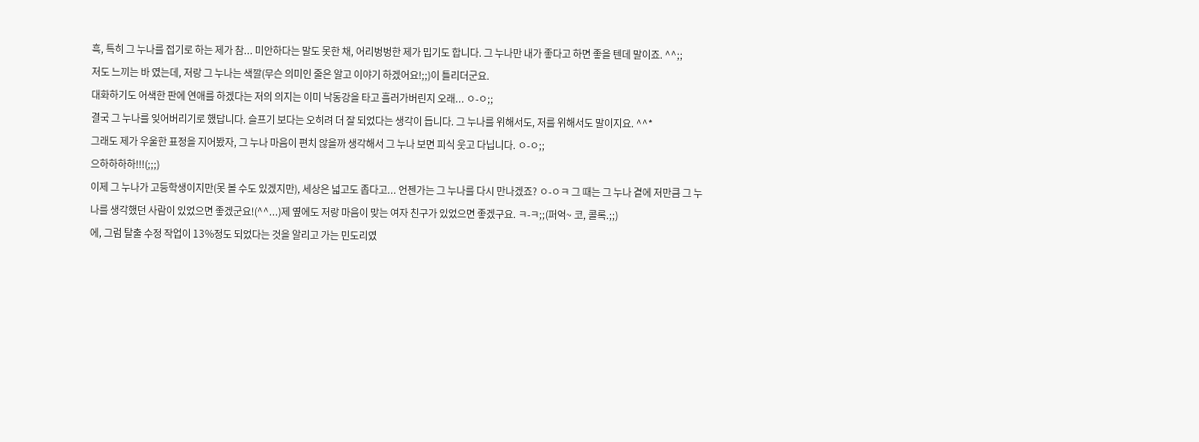흑, 특히 그 누나를 접기로 하는 제가 참... 미안하다는 말도 못한 채, 어리벙벙한 제가 밉기도 합니다. 그 누나만 내가 좋다고 하면 좋을 텐데 말이죠. ^^;;
저도 느끼는 바 였는데, 저랑 그 누나는 색깔(무슨 의미인 줄은 알고 이야기 하겠어요!;;)이 틀리더군요.
대화하기도 어색한 판에 연애를 하겠다는 저의 의지는 이미 낙동강을 타고 흘러가버린지 오래... ㅇ-ㅇ;;
결국 그 누나를 잊어버리기로 했답니다. 슬프기 보다는 오히려 더 잘 되었다는 생각이 듭니다. 그 누나를 위해서도, 저를 위해서도 말이지요. ^^*
그래도 제가 우울한 표정을 지어봤자, 그 누나 마음이 편치 않을까 생각해서 그 누나 보면 피식 웃고 다닙니다. ㅇ-ㅇ;;
으하하하하!!!(;;;)
이제 그 누나가 고등학생이지만(못 볼 수도 있겠지만), 세상은 넓고도 좁다고... 언젠가는 그 누나를 다시 만나겠죠? ㅇ-ㅇㅋ 그 때는 그 누나 곁에 저만큼 그 누나를 생각했던 사람이 있었으면 좋겠군요!(^^...)제 옆에도 저랑 마음이 맞는 여자 친구가 있었으면 좋겠구요. ㅋ-ㅋ;;(퍼억~ 코, 콜록.;;)
에, 그럼 탈출 수정 작업이 13%정도 되었다는 것을 알리고 가는 민도리였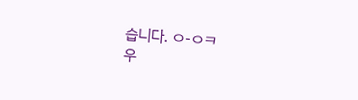습니다. ㅇ-ㅇㅋ
우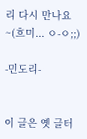리 다시 만나요~(흐미... ㅇ-ㅇ;;)

-민도리-


이 글은 옛 글터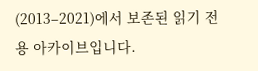(2013–2021)에서 보존된 읽기 전용 아카이브입니다.